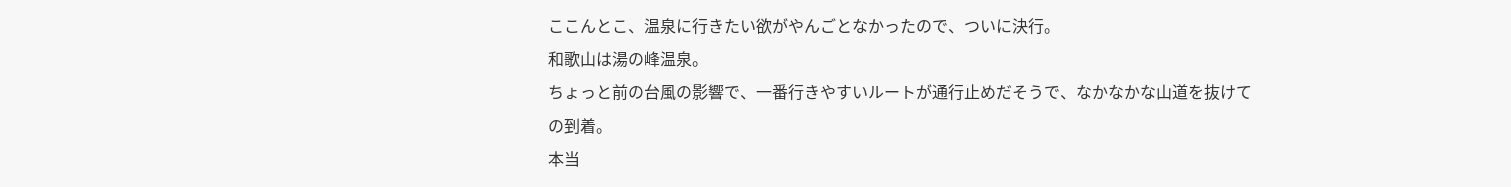ここんとこ、温泉に行きたい欲がやんごとなかったので、ついに決行。
和歌山は湯の峰温泉。
ちょっと前の台風の影響で、一番行きやすいルートが通行止めだそうで、なかなかな山道を抜けての到着。
本当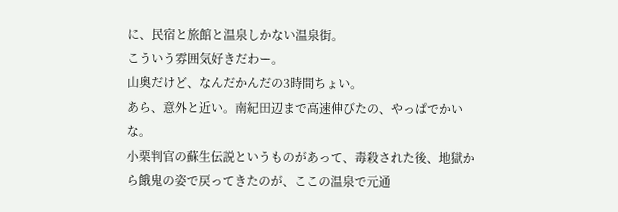に、民宿と旅館と温泉しかない温泉街。
こういう雰囲気好きだわー。
山奥だけど、なんだかんだの3時間ちょい。
あら、意外と近い。南紀田辺まで高速伸びたの、やっぱでかいな。
小栗判官の蘇生伝説というものがあって、毒殺された後、地獄から餓鬼の姿で戻ってきたのが、ここの温泉で元通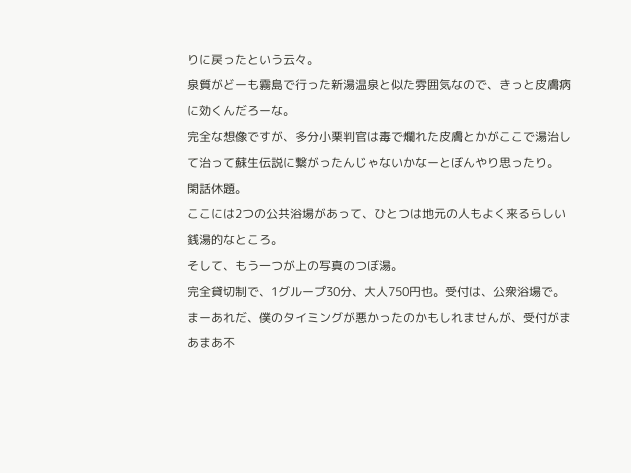りに戻ったという云々。
泉質がどーも霧島で行った新湯温泉と似た雰囲気なので、きっと皮膚病に効くんだろーな。
完全な想像ですが、多分小栗判官は毒で爛れた皮膚とかがここで湯治して治って蘇生伝説に繋がったんじゃないかなーとぼんやり思ったり。
閑話休題。
ここには2つの公共浴場があって、ひとつは地元の人もよく来るらしい銭湯的なところ。
そして、もう一つが上の写真のつぼ湯。
完全貸切制で、1グループ30分、大人750円也。受付は、公衆浴場で。
まーあれだ、僕のタイミングが悪かったのかもしれませんが、受付がまあまあ不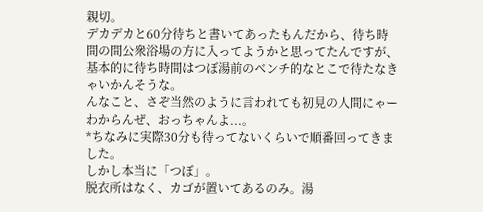親切。
デカデカと60分待ちと書いてあったもんだから、待ち時間の間公衆浴場の方に入ってようかと思ってたんですが、基本的に待ち時間はつぼ湯前のベンチ的なとこで待たなきゃいかんそうな。
んなこと、さぞ当然のように言われても初見の人間にゃーわからんぜ、おっちゃんよ...。
*ちなみに実際30分も待ってないくらいで順番回ってきました。
しかし本当に「つぼ」。
脱衣所はなく、カゴが置いてあるのみ。湯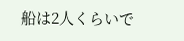船は2人くらいで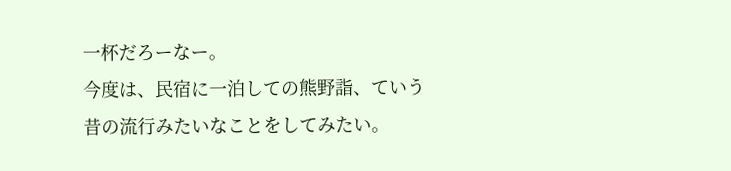一杯だろーなー。
今度は、民宿に一泊しての熊野詣、ていう昔の流行みたいなことをしてみたい。